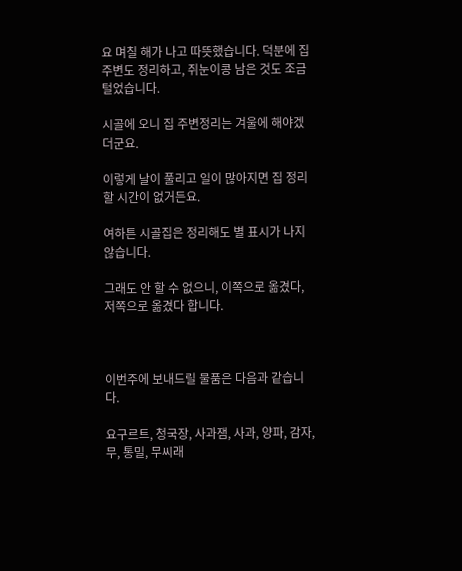요 며칠 해가 나고 따뜻했습니다. 덕분에 집 주변도 정리하고, 쥐눈이콩 남은 것도 조금 털었습니다.

시골에 오니 집 주변정리는 겨울에 해야겠더군요.

이렇게 날이 풀리고 일이 많아지면 집 정리할 시간이 없거든요.

여하튼 시골집은 정리해도 별 표시가 나지 않습니다.

그래도 안 할 수 없으니, 이쪽으로 옮겼다, 저쪽으로 옮겼다 합니다.



이번주에 보내드릴 물품은 다음과 같습니다.

요구르트, 청국장, 사과잼, 사과, 양파, 감자, 무, 통밀, 무씨래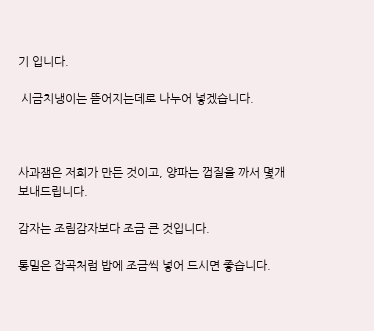기 입니다.

 시금치냉이는 뜯어지는데로 나누어 넣겠습니다.



사과잼은 저희가 만든 것이고, 양파는 껍질을 까서 몇개 보내드립니다.

감자는 조림감자보다 조금 큰 것입니다.

통밀은 잡곡처럼 밥에 조금씩 넣어 드시면 좋습니다.